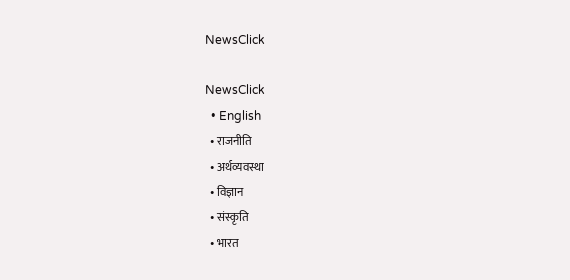NewsClick

NewsClick
  • English
  • राजनीति
  • अर्थव्यवस्था
  • विज्ञान
  • संस्कृति
  • भारत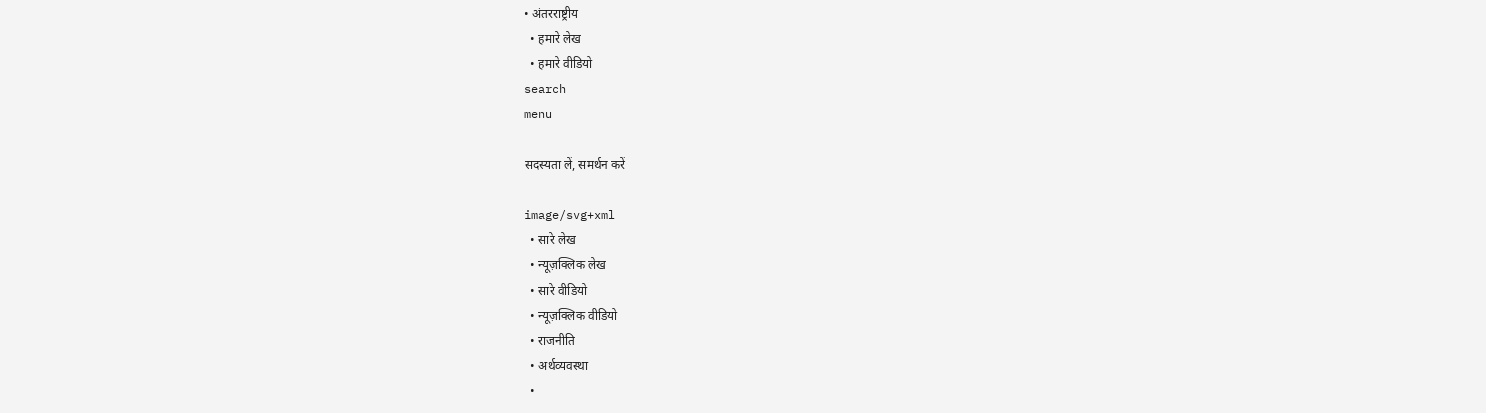• अंतरराष्ट्रीय
  • हमारे लेख
  • हमारे वीडियो
search
menu

सदस्यता लें, समर्थन करें

image/svg+xml
  • सारे लेख
  • न्यूज़क्लिक लेख
  • सारे वीडियो
  • न्यूज़क्लिक वीडियो
  • राजनीति
  • अर्थव्यवस्था
  •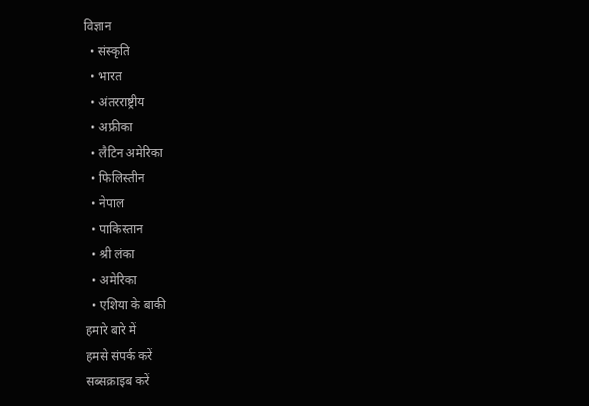विज्ञान
  • संस्कृति
  • भारत
  • अंतरराष्ट्रीय
  • अफ्रीका
  • लैटिन अमेरिका
  • फिलिस्तीन
  • नेपाल
  • पाकिस्तान
  • श्री लंका
  • अमेरिका
  • एशिया के बाकी
हमारे बारे में
हमसे संपर्क करें
सब्सक्राइब करें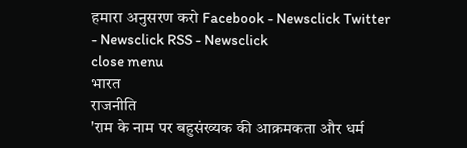हमारा अनुसरण करो Facebook - Newsclick Twitter - Newsclick RSS - Newsclick
close menu
भारत
राजनीति
'राम के नाम पर बहुसंख्यक की आक्रमकता और धर्म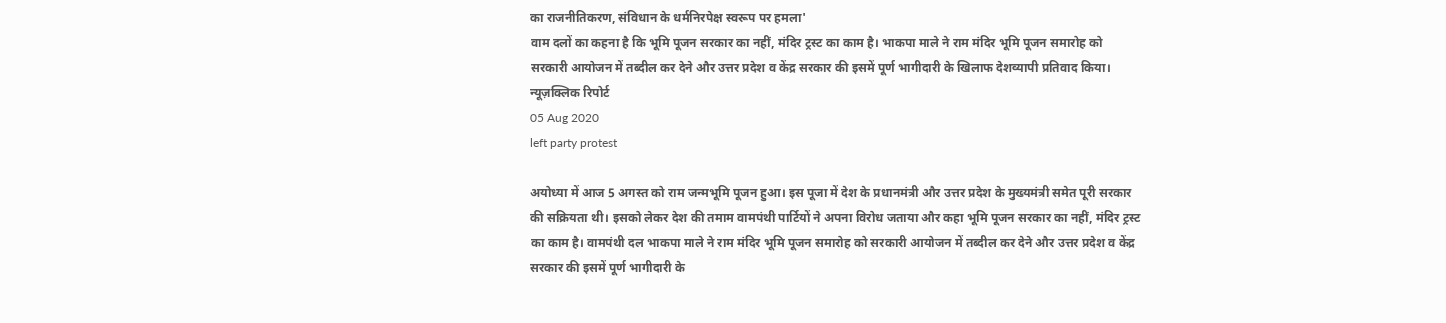का राजनीतिकरण, संविधान के धर्मनिरपेक्ष स्वरूप पर हमला'
वाम दलों का कहना है कि भूमि पूजन सरकार का नहीं, मंदिर ट्रस्ट का काम है। भाकपा माले ने राम मंदिर भूमि पूजन समारोह को सरकारी आयोजन में तब्दील कर देने और उत्तर प्रदेश व केंद्र सरकार की इसमें पूर्ण भागीदारी के खिलाफ देशव्यापी प्रतिवाद किया।
न्यूज़क्लिक रिपोर्ट
05 Aug 2020
left party protest

अयोध्या में आज 5 अगस्त को राम जन्मभूमि पूजन हुआ। इस पूजा में देश के प्रधानमंत्री और उत्तर प्रदेश के मुख्यमंत्री समेत पूरी सरकार की सक्रियता थी। इसको लेकर देश की तमाम वामपंथी पार्टियों ने अपना विरोध जताया और कहा भूमि पूजन सरकार का नहीं, मंदिर ट्रस्ट का काम है। वामपंथी दल भाकपा माले ने राम मंदिर भूमि पूजन समारोह को सरकारी आयोजन में तब्दील कर देने और उत्तर प्रदेश व केंद्र सरकार की इसमें पूर्ण भागीदारी के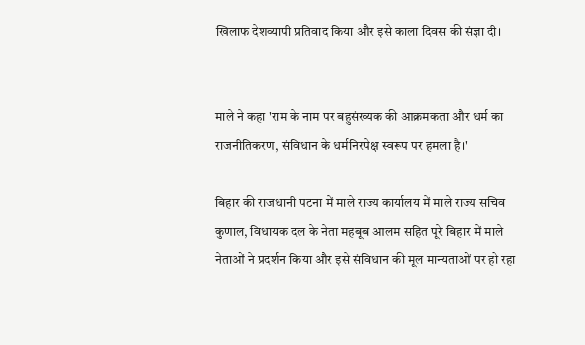खिलाफ देशव्यापी प्रतिवाद किया और इसे काला दिवस की संज्ञा दी।


माले ने कहा 'राम के नाम पर बहुसंख्यक की आक्रमकता और धर्म का राजनीतिकरण, संविधान के धर्मनिरपेक्ष स्वरूप पर हमला है।'

बिहार की राजधानी पटना में माले राज्य कार्यालय में माले राज्य सचिव कुणाल, विधायक दल के नेता महबूब आलम सहित पूरे बिहार में माले नेताओं ने प्रदर्शन किया और इसे संविधान की मूल मान्यताओं पर हो रहा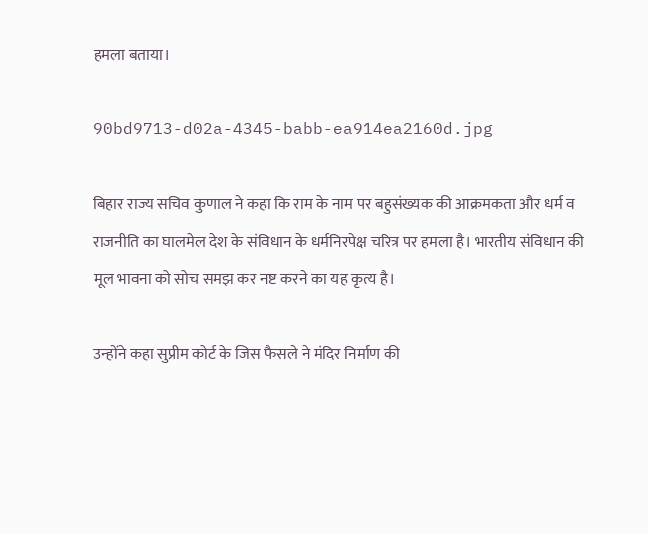हमला बताया।

90bd9713-d02a-4345-babb-ea914ea2160d.jpg

बिहार राज्य सचिव कुणाल ने कहा कि राम के नाम पर बहुसंख्यक की आक्रमकता और धर्म व राजनीति का घालमेल देश के संविधान के धर्मनिरपेक्ष चरित्र पर हमला है। भारतीय संविधान की मूल भावना को सोच समझ कर नष्ट करने का यह कृत्य है।

उन्होंने कहा सुप्रीम कोर्ट के जिस फैसले ने मंदिर निर्माण की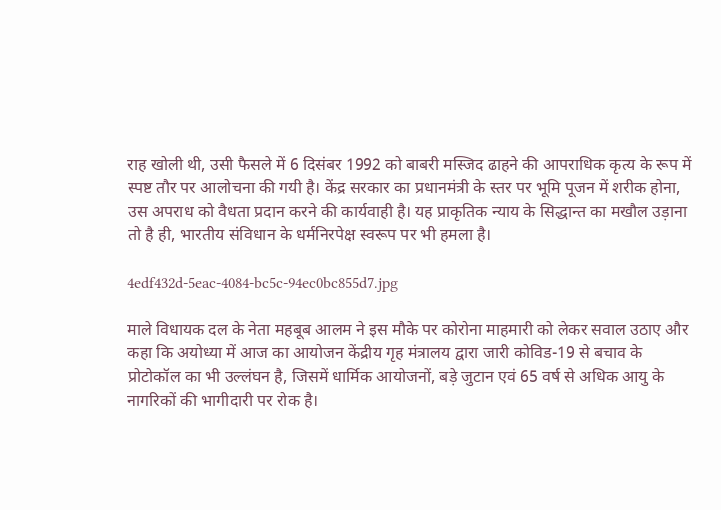राह खोली थी, उसी फैसले में 6 दिसंबर 1992 को बाबरी मस्जिद ढाहने की आपराधिक कृत्य के रूप में स्पष्ट तौर पर आलोचना की गयी है। केंद्र सरकार का प्रधानमंत्री के स्तर पर भूमि पूजन में शरीक होना, उस अपराध को वैधता प्रदान करने की कार्यवाही है। यह प्राकृतिक न्याय के सिद्धान्त का मखौल उड़ाना तो है ही, भारतीय संविधान के धर्मनिरपेक्ष स्वरूप पर भी हमला है।

4edf432d-5eac-4084-bc5c-94ec0bc855d7.jpg

माले विधायक दल के नेता महबूब आलम ने इस मौके पर कोरोना माहमारी को लेकर सवाल उठाए और कहा कि अयोध्या में आज का आयोजन केंद्रीय गृह मंत्रालय द्वारा जारी कोविड-19 से बचाव के प्रोटोकॉल का भी उल्लंघन है, जिसमें धार्मिक आयोजनों, बड़े जुटान एवं 65 वर्ष से अधिक आयु के नागरिकों की भागीदारी पर रोक है।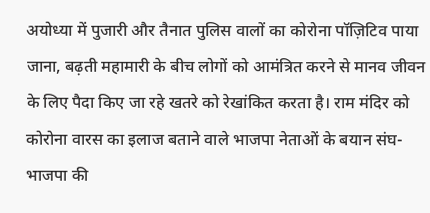अयोध्या में पुजारी और तैनात पुलिस वालों का कोरोना पॉज़िटिव पाया जाना, बढ़ती महामारी के बीच लोगों को आमंत्रित करने से मानव जीवन के लिए पैदा किए जा रहे खतरे को रेखांकित करता है। राम मंदिर को कोरोना वारस का इलाज बताने वाले भाजपा नेताओं के बयान संघ-भाजपा की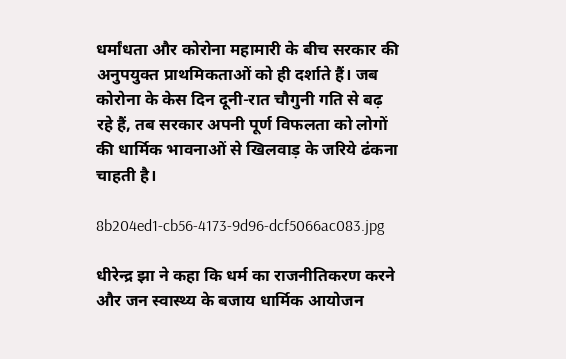धर्मांधता और कोरोना महामारी के बीच सरकार की अनुपयुक्त प्राथमिकताओं को ही दर्शाते हैं। जब कोरोना के केस दिन दूनी-रात चौगुनी गति से बढ़ रहे हैं, तब सरकार अपनी पूर्ण विफलता को लोगों की धार्मिक भावनाओं से खिलवाड़ के जरिये ढंकना चाहती है।

8b204ed1-cb56-4173-9d96-dcf5066ac083.jpg

धीरेन्द्र झा ने कहा कि धर्म का राजनीतिकरण करने और जन स्वास्थ्य के बजाय धार्मिक आयोजन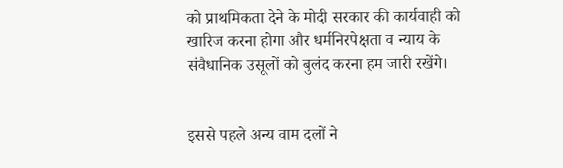को प्राथमिकता देने के मोदी सरकार की कार्यवाही को खारिज करना होगा और धर्मनिरपेक्षता व न्याय के संवैधानिक उसूलों को बुलंद करना हम जारी रखेंगे।


इससे पहले अन्य वाम दलों ने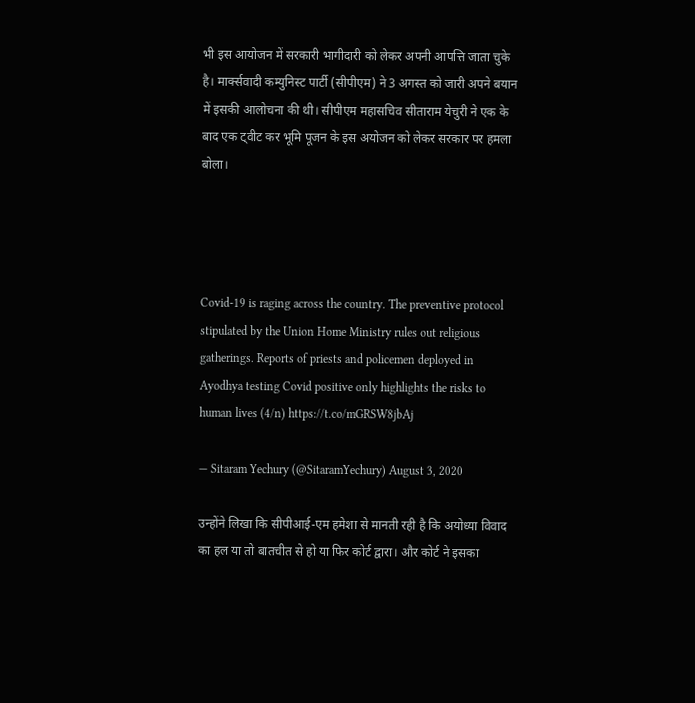भी इस आयोजन में सरकारी भागीदारी को लेकर अपनी आपत्ति जाता चुके है। मार्क्सवादी कम्युनिस्ट पार्टी (सीपीएम) ने 3 अगस्त को जारी अपने बयान में इसकी आलोचना की थी। सीपीएम महासचिव सीताराम येचुरी ने एक के बाद एक ट्वीट कर भूमि पूजन के इस अयोजन को लेकर सरकार पर हमला बोला।




Covid-19 is raging across the country. The preventive protocol stipulated by the Union Home Ministry rules out religious gatherings. Reports of priests and policemen deployed in Ayodhya testing Covid positive only highlights the risks to human lives (4/n) https://t.co/mGRSW8jbAj

— Sitaram Yechury (@SitaramYechury) August 3, 2020

उन्होंने लिखा कि सीपीआई-एम हमेशा से मानती रही है कि अयोध्या विवाद का हल या तो बातचीत से हो या फिर कोर्ट द्वारा। और कोर्ट ने इसका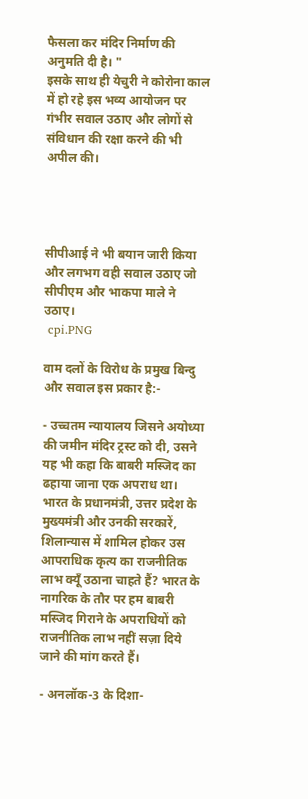फैसला कर मंदिर निर्माण की अनुमति दी है। "
इसके साथ ही येचुरी ने कोरोना काल में हो रहे इस भव्य आयोजन पर गंभीर सवाल उठाए और लोगों से संविधान की रक्षा करने की भी अपील की।




सीपीआई ने भी बयान जारी किया और लगभग वही सवाल उठाए जो सीपीएम और भाकपा माले ने उठाए।
 cpi.PNG

वाम दलों के विरोध के प्रमुख बिन्दु और सवाल इस प्रकार है:-

- उच्चतम न्यायालय जिसने अयोध्या की जमीन मंदिर ट्रस्ट को दी, उसने यह भी कहा कि बाबरी मस्जिद का ढहाया जाना एक अपराध था। भारत के प्रधानमंत्री, उत्तर प्रदेश के मुख्यमंत्री और उनकी सरकारें, शिलान्यास में शामिल होकर उस आपराधिक कृत्य का राजनीतिक लाभ क्यूँ उठाना चाहते हैं? भारत के नागरिक के तौर पर हम बाबरी मस्जिद गिराने के अपराधियों को राजनीतिक लाभ नहीं सज़ा दिये जाने की मांग करते हैं।

- अनलॉक-3 के दिशा-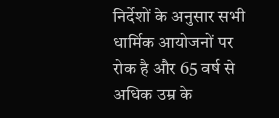निर्देशों के अनुसार सभी धार्मिक आयोजनों पर रोक है और 65 वर्ष से अधिक उम्र के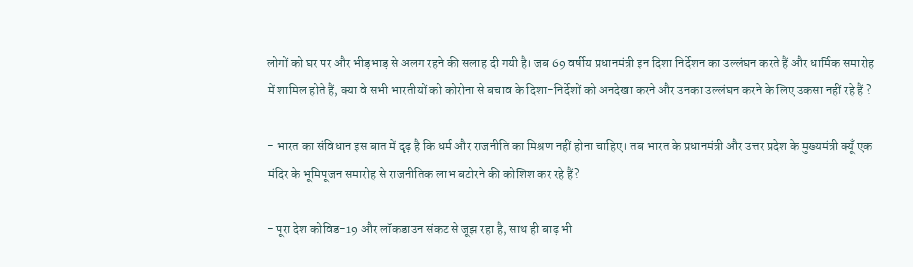लोगों को घर पर और भीड़भाड़ से अलग रहने की सलाह दी गयी है। जब 69 वर्षीय प्रधानमंत्री इन दिशा निर्देशन का उल्लंघन करते हैं और धार्मिक समारोह में शामिल होते हैं, क्या वे सभी भारतीयों को कोरोना से बचाव के दिशा-निर्देशों को अनदेखा करने और उनका उल्लंघन करने के लिए उकसा नहीं रहे हैं ?

- भारत का संविधान इस बात में दृढ़ है कि धर्म और राजनीति का मिश्रण नहीं होना चाहिए। तब भारत के प्रधानमंत्री और उत्तर प्रदेश के मुख्यमंत्री क्यूँ एक मंदिर के भूमिपूजन समारोह से राजनीतिक लाभ बटोरने की कोशिश कर रहे हैं?

- पूरा देश कोविड-19 और लॉकडाउन संकट से जूझ रहा है, साथ ही बाढ़ भी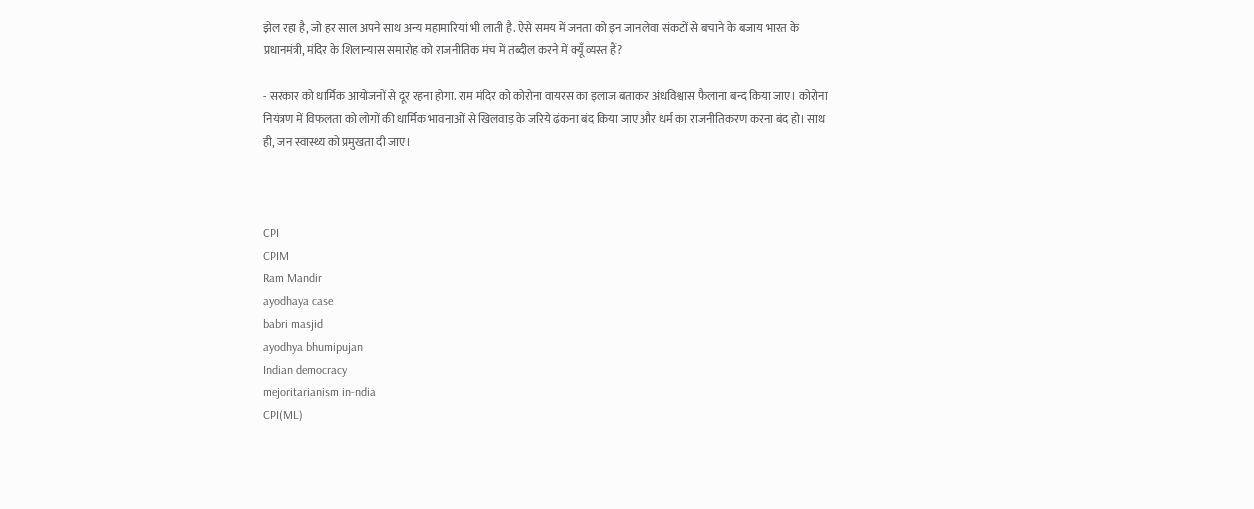झेल रहा है, जो हर साल अपने साथ अन्य महामारियां भी लाती है. ऐसे समय में जनता को इन जानलेवा संकटों से बचाने के बजाय भारत के प्रधानमंत्री, मंदिर के शिलान्यास समारोह को राजनीतिक मंच में तब्दील करने में क्यूँ व्यस्त हैं?

- सरकार को धार्मिक आयोजनों से दूर रहना होगा. राम मंदिर को कोरोना वायरस का इलाज बताकर अंधविश्वास फैलाना बन्द किया जाए। कोरोना नियंत्रण में विफलता को लोगों की धार्मिक भावनाओं से खिलवाड़ के जरिये ढंकना बंद किया जाए और धर्म का राजनीतिकरण करना बंद हो। साथ ही, जन स्वास्थ्य को प्रमुखता दी जाए।



CPI
CPIM
Ram Mandir
ayodhaya case
babri masjid
ayodhya bhumipujan
Indian democracy
mejoritarianism in-ndia
CPI(ML)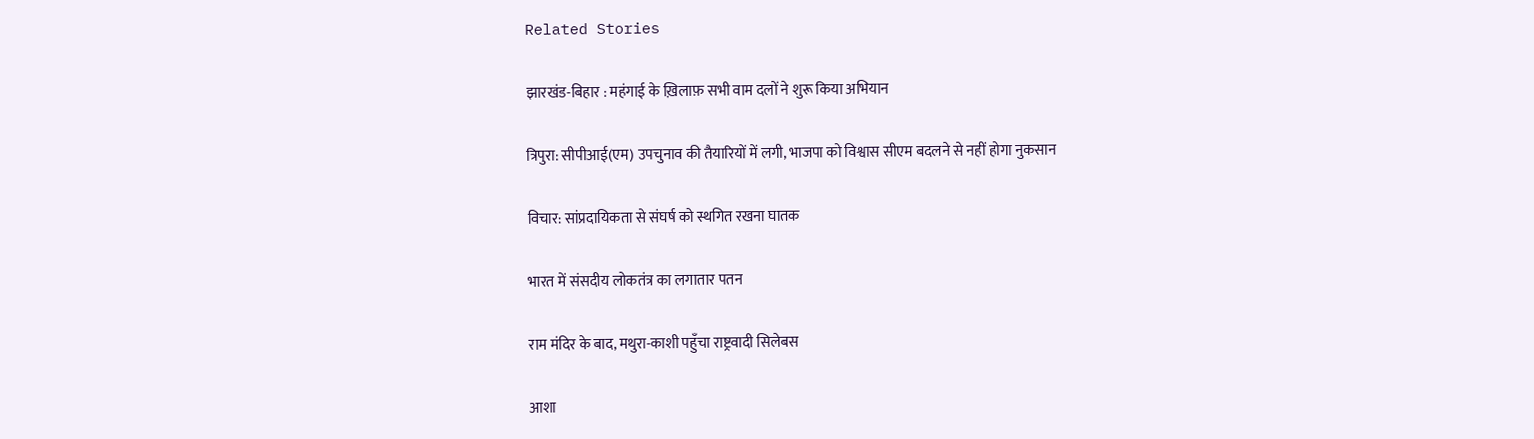Related Stories

झारखंड-बिहार : महंगाई के ख़िलाफ़ सभी वाम दलों ने शुरू किया अभियान

त्रिपुरा: सीपीआई(एम) उपचुनाव की तैयारियों में लगी, भाजपा को विश्वास सीएम बदलने से नहीं होगा नुकसान

विचार: सांप्रदायिकता से संघर्ष को स्थगित रखना घातक

भारत में संसदीय लोकतंत्र का लगातार पतन

राम मंदिर के बाद, मथुरा-काशी पहुँचा राष्ट्रवादी सिलेबस

आशा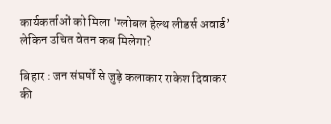कार्यकर्ताओं को मिला 'ग्लोबल हेल्थ लीडर्स अवार्ड’  लेकिन उचित वेतन कब मिलेगा?

बिहार : जन संघर्षों से जुड़े कलाकार राकेश दिवाकर की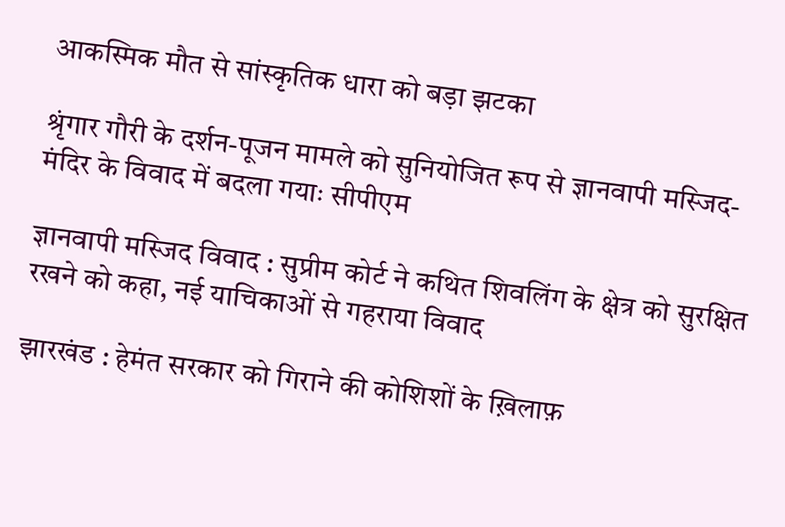आकस्मिक मौत से सांस्कृतिक धारा को बड़ा झटका

श्रृंगार गौरी के दर्शन-पूजन मामले को सुनियोजित रूप से ज्ञानवापी मस्जिद-मंदिर के विवाद में बदला गयाः सीपीएम

ज्ञानवापी मस्जिद विवाद : सुप्रीम कोर्ट ने कथित शिवलिंग के क्षेत्र को सुरक्षित रखने को कहा, नई याचिकाओं से गहराया विवाद

झारखंड : हेमंत सरकार को गिराने की कोशिशों के ख़िलाफ़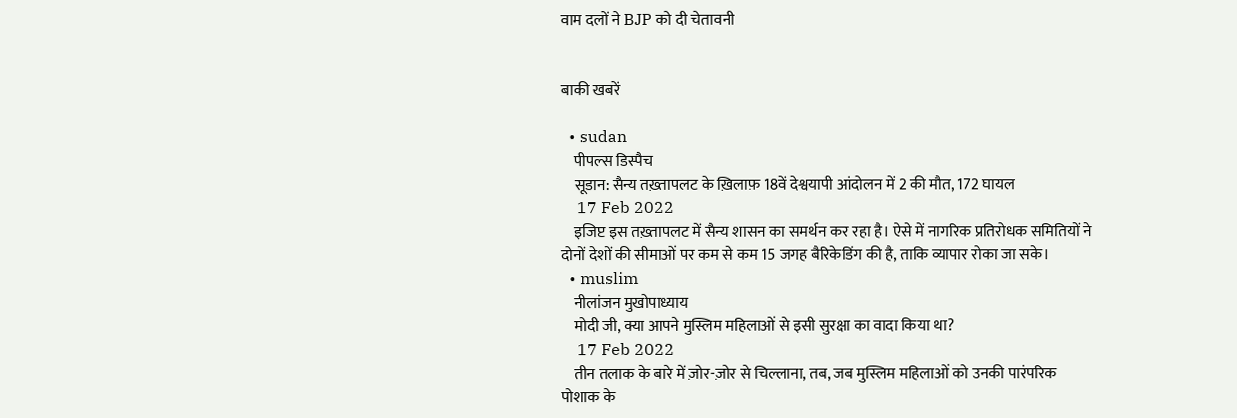वाम दलों ने BJP को दी चेतावनी


बाकी खबरें

  • sudan
    पीपल्स डिस्पैच
    सूडान: सैन्य तख़्तापलट के ख़िलाफ़ 18वें देश्वयापी आंदोलन में 2 की मौत, 172 घायल
    17 Feb 2022
    इजिप्ट इस तख़्तापलट में सैन्य शासन का समर्थन कर रहा है। ऐसे में नागरिक प्रतिरोधक समितियों ने दोनों देशों की सीमाओं पर कम से कम 15 जगह बैरिकेडिंग की है, ताकि व्यापार रोका जा सके।
  • muslim
    नीलांजन मुखोपाध्याय
    मोदी जी, क्या आपने मुस्लिम महिलाओं से इसी सुरक्षा का वादा किया था?
    17 Feb 2022
    तीन तलाक के बारे में ज़ोर-ज़ोर से चिल्लाना, तब, जब मुस्लिम महिलाओं को उनकी पारंपरिक पोशाक के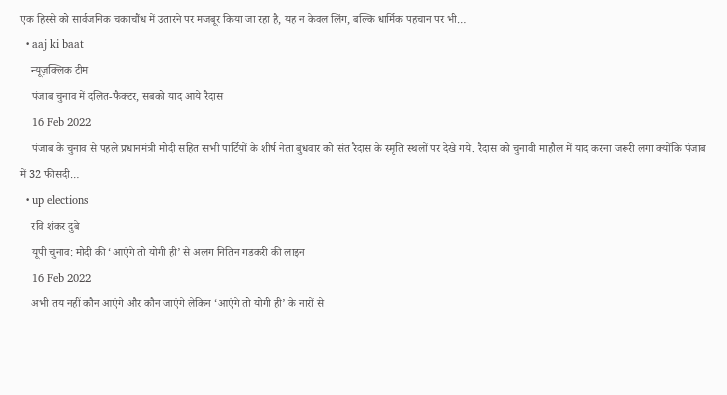एक हिस्से को सार्वजनिक चकाचौंध में उतारने पर मजबूर किया जा रहा है, यह न केवल लिंग, बल्कि धार्मिक पहचान पर भी…
  • aaj ki baat
    न्यूज़क्लिक टीम
    पंजाब चुनाव में दलित-फैक्टर, सबको याद आये रैदास
    16 Feb 2022
    पंजाब के चुनाव से पहले प्रधानमंत्री मोदी सहित सभी पार्टियों के शीर्ष नेता बुधवार को संत रैदास के स्मृति स्थलों पर देखे गये. रैदास को चुनावी माहौल में याद करना जरूरी लगा क्योंकि पंजाब में 32 फीसदी…
  • up elections
    रवि शंकर दुबे
    यूपी चुनाव: मोदी की ‘आएंगे तो योगी ही’ से अलग नितिन गडकरी की लाइन
    16 Feb 2022
    अभी तय नहीं कौन आएंगे और कौन जाएंगे लेकिन ‘आएंगे तो योगी ही’ के नारों से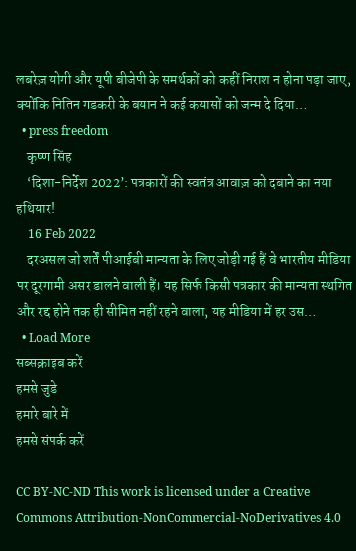लबरेज़ योगी और यूपी बीजेपी के समर्थकों को कहीं निराश न होना पड़ा जाए, क्योंकि नितिन गडकरी के बयान ने कई कयासों को जन्म दे दिया…
  • press freedom
    कृष्ण सिंह
    ‘दिशा-निर्देश 2022’: पत्रकारों की स्वतंत्र आवाज़ को दबाने का नया हथियार!
    16 Feb 2022
    दरअसल जो शर्तें पीआईबी मान्यता के लिए जोड़ी गई हैं वे भारतीय मीडिया पर दूरगामी असर डालने वाली हैं। यह सिर्फ किसी पत्रकार की मान्यता स्थगित और रद्द होने तक ही सीमित नहीं रहने वाला, यह मीडिया में हर उस…
  • Load More
सब्सक्राइब करें
हमसे जुडे
हमारे बारे में
हमसे संपर्क करें

CC BY-NC-ND This work is licensed under a Creative Commons Attribution-NonCommercial-NoDerivatives 4.0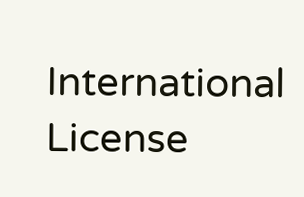International License